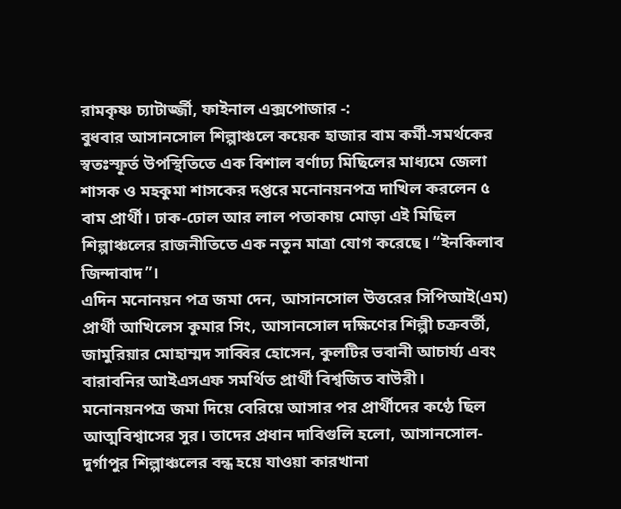রামকৃষ্ণ চ্যাটার্জ্জী, ফাইনাল এক্সপোজার -:
বুধবার আসানসোল শিল্পাঞ্চলে কয়েক হাজার বাম কর্মী-সমর্থকের স্বতঃস্ফূর্ত উপস্থিতিতে এক বিশাল বর্ণাঢ্য মিছিলের মাধ্যমে জেলা শাসক ও মহকুমা শাসকের দপ্তরে মনোনয়নপত্র দাখিল করলেন ৫ বাম প্রার্থী। ঢাক-ঢোল আর লাল পতাকায় মোড়া এই মিছিল শিল্পাঞ্চলের রাজনীতিতে এক নতুন মাত্রা যোগ করেছে। “ইনকিলাব জিন্দাবাদ”।
এদিন মনোনয়ন পত্র জমা দেন, আসানসোল উত্তরের সিপিআই(এম) প্রার্থী আখিলেস কুমার সিং, আসানসোল দক্ষিণের শিল্পী চক্রবর্তী, জামুরিয়ার মোহাম্মদ সাব্বির হোসেন, কুলটির ভবানী আচার্য্য এবং বারাবনির আইএসএফ সমর্থিত প্রার্থী বিশ্বজিত বাউরী।
মনোনয়নপত্র জমা দিয়ে বেরিয়ে আসার পর প্রার্থীদের কণ্ঠে ছিল আত্মবিশ্বাসের সুর। তাদের প্রধান দাবিগুলি হলো, আসানসোল-দুর্গাপুর শিল্পাঞ্চলের বন্ধ হয়ে যাওয়া কারখানা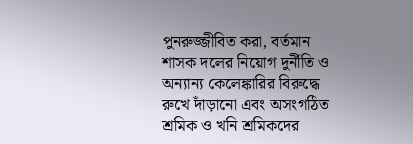পুনরুজ্জীবিত করা, বর্তমান শাসক দলের নিয়োগ দুর্নীতি ও অন্যান্য কেলেঙ্কারির বিরুদ্ধে রুখে দাঁড়ানো এবং অসংগঠিত শ্রমিক ও খনি শ্রমিকদের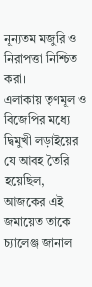নূন্যতম মজুরি ও নিরাপত্তা নিশ্চিত করা।
এলাকায় তৃণমূল ও বিজেপির মধ্যে দ্বিমুখী লড়াইয়ের যে আবহ তৈরি হয়েছিল, আজকের এই জমায়েত তাকে চ্যালেঞ্জ জানাল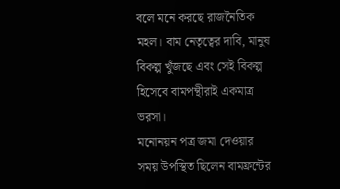বলে মনে করছে রাজনৈতিক মহল। বাম নেতৃত্বের দাবি, মানুষ বিকল্প খুঁজছে এবং সেই বিকল্প হিসেবে বামপন্থীরাই একমাত্র ভরসা।
মনোনয়ন পত্র জমা দেওয়ার সময় উপস্থিত ছিলেন বামফ্রন্টের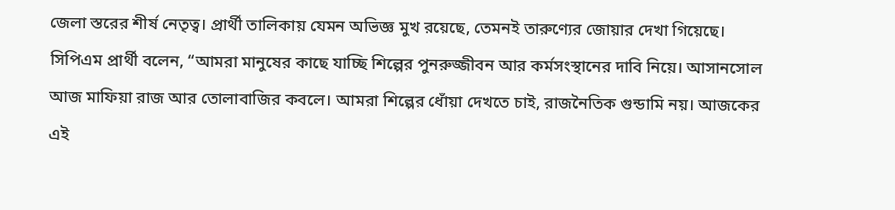জেলা স্তরের শীর্ষ নেতৃত্ব। প্রার্থী তালিকায় যেমন অভিজ্ঞ মুখ রয়েছে, তেমনই তারুণ্যের জোয়ার দেখা গিয়েছে।
সিপিএম প্রার্থী বলেন, “আমরা মানুষের কাছে যাচ্ছি শিল্পের পুনরুজ্জীবন আর কর্মসংস্থানের দাবি নিয়ে। আসানসোল আজ মাফিয়া রাজ আর তোলাবাজির কবলে। আমরা শিল্পের ধোঁয়া দেখতে চাই, রাজনৈতিক গুন্ডামি নয়। আজকের এই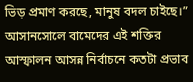ভিড় প্রমাণ করছে, মানুষ বদল চাইছে।”
আসানসোলে বামেদের এই শক্তির আস্ফালন আসন্ন নির্বাচনে কতটা প্রভাব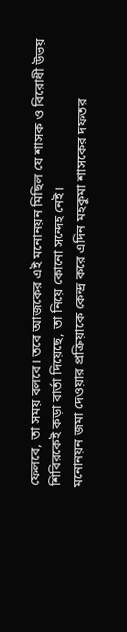ফেলবে, তা সময় বলবে। তবে আজকের এই মনোনয়ন মিছিল যে শাসক ও বিরোধী উভয় শিবিরকেই কড়া বার্তা দিয়েছে, তা নিয়ে কোনো সন্দেহ নেই।
মনোনয়ন জমা দেওয়ার প্রক্রিয়াকে কেন্দ্র করে এদিন মহকুমা শাসকের দফতর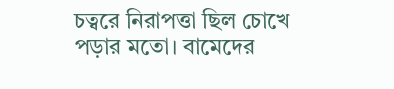চত্বরে নিরাপত্তা ছিল চোখে পড়ার মতো। বামেদের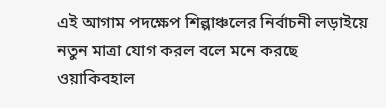এই আগাম পদক্ষেপ শিল্পাঞ্চলের নির্বাচনী লড়াইয়ে নতুন মাত্রা যোগ করল বলে মনে করছে ওয়াকিবহাল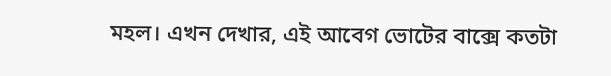মহল। এখন দেখার, এই আবেগ ভোটের বাক্সে কতটা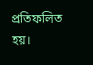প্রতিফলিত হয়।